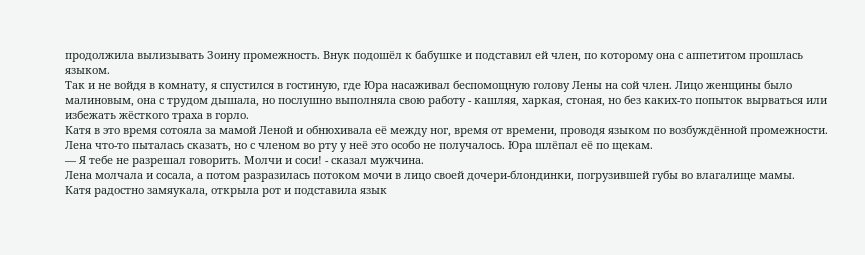продолжила вылизывать Зоину промежность. Внук подошёл к бабушке и подставил ей член, по которому она с аппетитом прошлась языком.
Так и не войдя в комнату, я спустился в гостиную, где Юра насаживал беспомощную голову Лены на сой член. Лицо женщины было малиновым, она с трудом дышала, но послушно выполняла свою работу - кашляя, харкая, стоная, но без каких-то попыток вырваться или избежать жёсткого траха в горло.
Катя в это время сотояла за мамой Леной и обнюхивала её между ног, время от времени, проводя языком по возбуждённой промежности. Лена что-то пыталась сказать, но с членом во рту у неё это особо не получалось. Юра шлёпал её по щекам.
— Я тебе не разрешал говорить. Молчи и соси! - сказал мужчина.
Лена молчала и сосала, а потом разразилась потоком мочи в лицо своей дочери-блондинки, погрузившей губы во влагалище мамы.
Катя радостно замяукала, открыла рот и подставила язык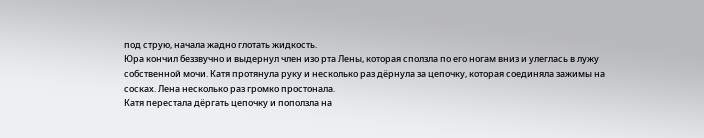под струю, начала жадно глотать жидкость.
Юра кончил беззвучно и выдернул член изо рта Лены, которая сползла по его ногам вниз и улеглась в лужу собственной мочи. Катя протянула руку и несколько раз дёрнула за цепочку, которая соединяла зажимы на сосках. Лена несколько раз громко простонала.
Катя перестала дёргать цепочку и поползла на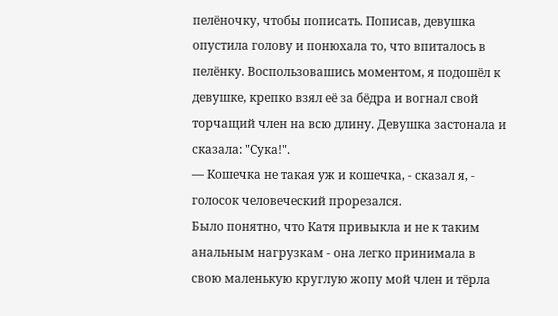пелёночку, чтобы пописать. Пописав, девушка опустила голову и понюхала то, что впиталось в пелёнку. Воспользовашись моментом, я подошёл к девушке, крепко взял её за бёдра и вогнал свой торчащий член на всю длину. Девушка застонала и сказала: "Сука!".
— Кошечка не такая уж и кошечка, - сказал я, - голосок человеческий прорезался.
Было понятно, что Катя привыкла и не к таким анальным нагрузкам - она легко принимала в свою маленькую круглую жопу мой член и тёрла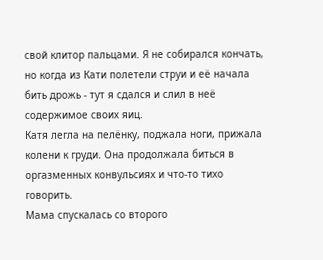свой клитор пальцами. Я не собирался кончать, но когда из Кати полетели струи и её начала бить дрожь - тут я сдался и слил в неё содержимое своих яиц.
Катя легла на пелёнку, поджала ноги, прижала колени к груди. Она продолжала биться в оргазменных конвульсиях и что-то тихо говорить.
Мама спускалась со второго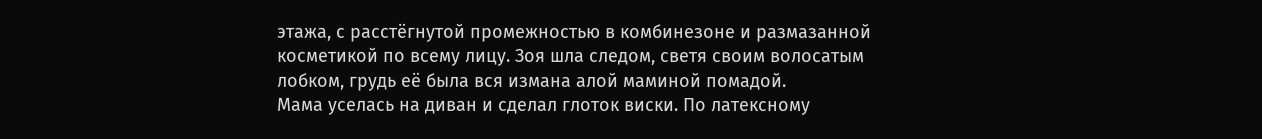этажа, с расстёгнутой промежностью в комбинезоне и размазанной косметикой по всему лицу. Зоя шла следом, светя своим волосатым лобком, грудь её была вся измана алой маминой помадой.
Мама уселась на диван и сделал глоток виски. По латексному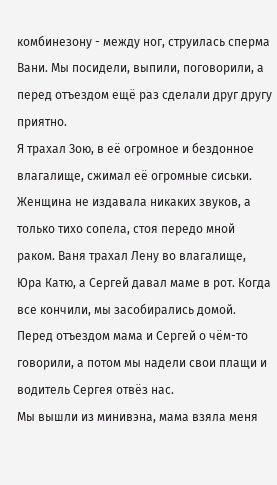комбинезону - между ног, струилась сперма Вани. Мы посидели, выпили, поговорили, а перед отъездом ещё раз сделали друг другу приятно.
Я трахал Зою, в её огромное и бездонное влагалище, сжимал её огромные сиськи. Женщина не издавала никаких звуков, а только тихо сопела, стоя передо мной раком. Ваня трахал Лену во влагалище, Юра Катю, а Сергей давал маме в рот. Когда все кончили, мы засобирались домой.
Перед отъездом мама и Сергей о чём-то говорили, а потом мы надели свои плащи и водитель Сергея отвёз нас.
Мы вышли из минивэна, мама взяла меня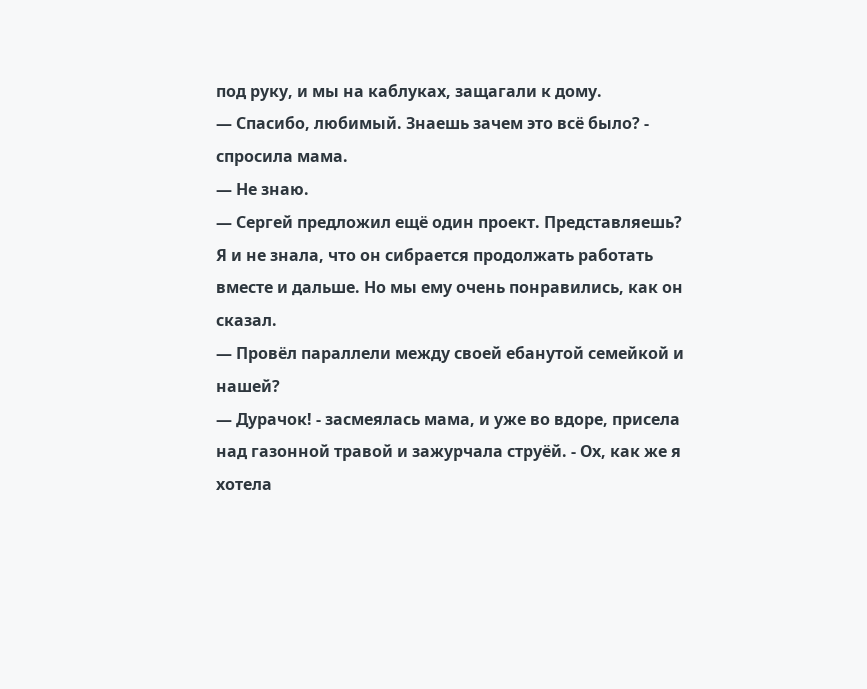под руку, и мы на каблуках, защагали к дому.
— Спасибо, любимый. Знаешь зачем это всё было? - спросила мама.
— Не знаю.
— Сергей предложил ещё один проект. Представляешь? Я и не знала, что он сибрается продолжать работать вместе и дальше. Но мы ему очень понравились, как он сказал.
— Провёл параллели между своей ебанутой семейкой и нашей?
— Дурачок! - засмеялась мама, и уже во вдоре, присела над газонной травой и зажурчала струёй. - Ох, как же я хотела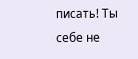писать! Ты себе не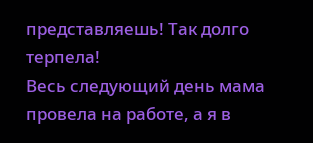представляешь! Так долго терпела!
Весь следующий день мама провела на работе, а я в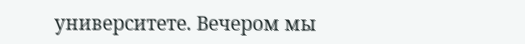университете. Вечером мы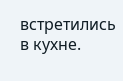встретились в кухне.